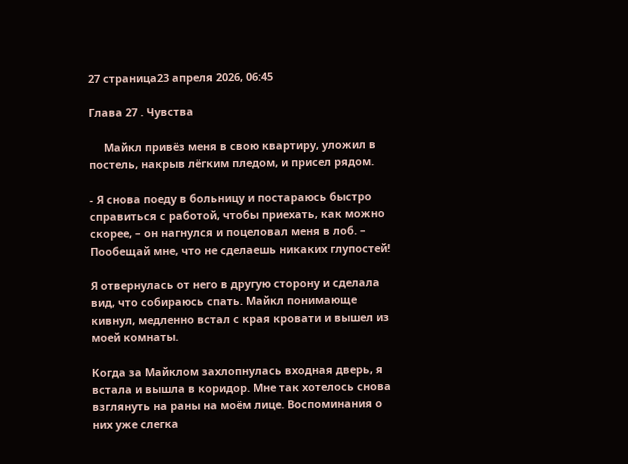27 страница23 апреля 2026, 06:45

Глава 27 . Чувства

     Майкл привёз меня в свою квартиру, уложил в постель, накрыв лёгким пледом, и присел рядом.

- Я снова поеду в больницу и постараюсь быстро справиться с работой, чтобы приехать, как можно скорее, – он нагнулся и поцеловал меня в лоб. – Пообещай мне, что не сделаешь никаких глупостей!

Я отвернулась от него в другую сторону и сделала вид, что собираюсь спать. Майкл понимающе кивнул, медленно встал с края кровати и вышел из моей комнаты.

Когда за Майклом захлопнулась входная дверь, я встала и вышла в коридор. Мне так хотелось снова взглянуть на раны на моём лице. Воспоминания о них уже слегка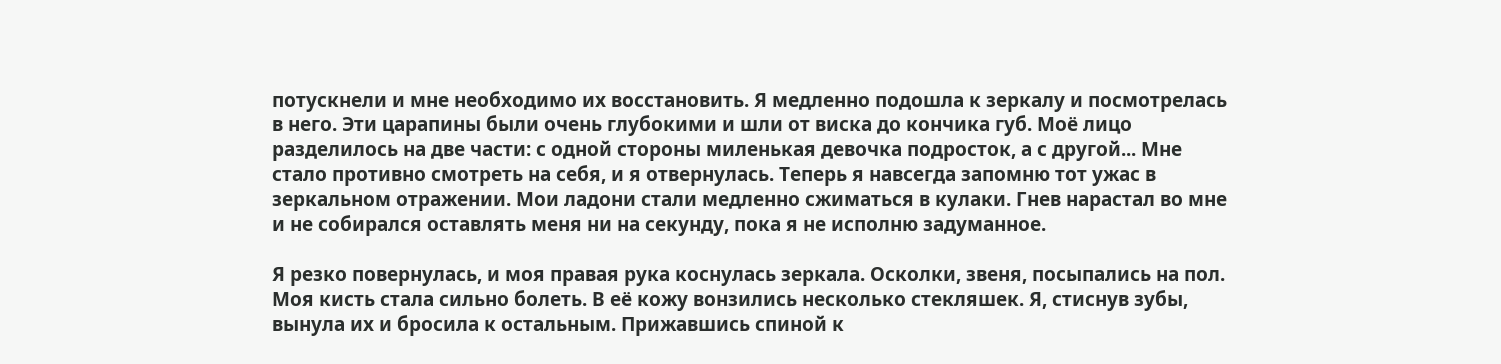потускнели и мне необходимо их восстановить. Я медленно подошла к зеркалу и посмотрелась в него. Эти царапины были очень глубокими и шли от виска до кончика губ. Моё лицо разделилось на две части: с одной стороны миленькая девочка подросток, а с другой... Мне стало противно смотреть на себя, и я отвернулась. Теперь я навсегда запомню тот ужас в зеркальном отражении. Мои ладони стали медленно сжиматься в кулаки. Гнев нарастал во мне и не собирался оставлять меня ни на секунду, пока я не исполню задуманное.

Я резко повернулась, и моя правая рука коснулась зеркала. Осколки, звеня, посыпались на пол. Моя кисть стала сильно болеть. В её кожу вонзились несколько стекляшек. Я, стиснув зубы, вынула их и бросила к остальным. Прижавшись спиной к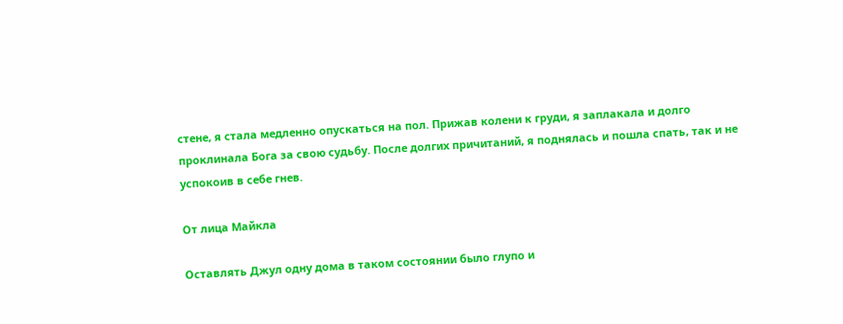стене, я стала медленно опускаться на пол. Прижав колени к груди, я заплакала и долго проклинала Бога за свою судьбу. После долгих причитаний, я поднялась и пошла спать, так и не успокоив в себе гнев.

От лица Майкла

Оставлять Джул одну дома в таком состоянии было глупо и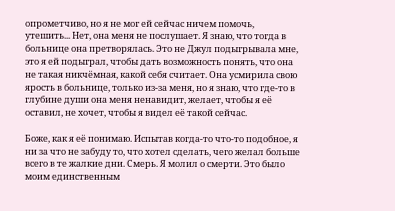опрометчиво, но я не мог ей сейчас ничем помочь, утешить... Нет, она меня не послушает. Я знаю, что тогда в больнице она претворялась. Это не Джул подыгрывала мне, это я ей подыграл, чтобы дать возможность понять, что она не такая никчёмная, какой себя считает. Она усмирила свою ярость в больнице, только из-за меня, но я знаю, что где-то в глубине души она меня ненавидит, желает, чтобы я её оставил, не хочет, чтобы я видел её такой сейчас.

Боже, как я её понимаю. Испытав когда-то что-то подобное, я ни за что не забуду то, что хотел сделать, чего желал больше всего в те жалкие дни. Смерь. Я молил о смерти. Это было моим единственным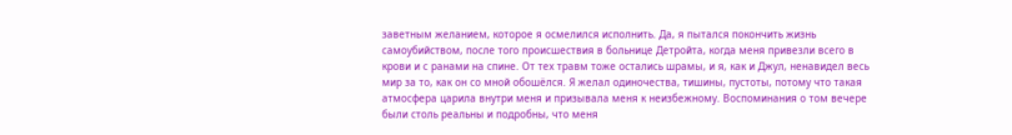заветным желанием, которое я осмелился исполнить. Да, я пытался покончить жизнь самоубийством, после того происшествия в больнице Детройта, когда меня привезли всего в крови и с ранами на спине. От тех травм тоже остались шрамы, и я, как и Джул, ненавидел весь мир за то, как он со мной обошёлся. Я желал одиночества, тишины, пустоты, потому что такая атмосфера царила внутри меня и призывала меня к неизбежному. Воспоминания о том вечере были столь реальны и подробны, что меня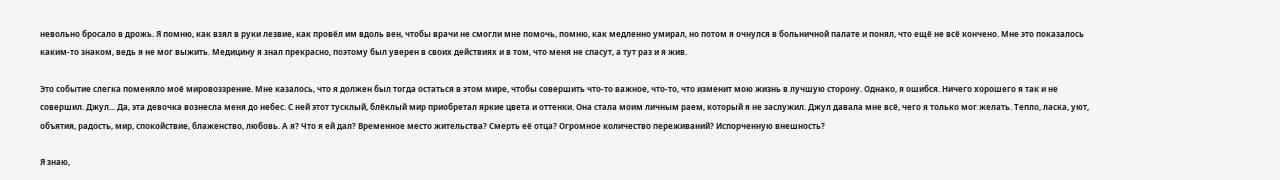невольно бросало в дрожь. Я помню, как взял в руки лезвие, как провёл им вдоль вен, чтобы врачи не смогли мне помочь, помню, как медленно умирал, но потом я очнулся в больничной палате и понял, что ещё не всё кончено. Мне это показалось каким-то знаком, ведь я не мог выжить. Медицину я знал прекрасно, поэтому был уверен в своих действиях и в том, что меня не спасут, а тут раз и я жив.

Это событие слегка поменяло моё мировоззрение. Мне казалось, что я должен был тогда остаться в этом мире, чтобы совершить что-то важное, что-то, что изменит мою жизнь в лучшую сторону. Однако, я ошибся. Ничего хорошего я так и не совершил. Джул... Да, эта девочка вознесла меня до небес. С ней этот тусклый, блёклый мир приобретал яркие цвета и оттенки. Она стала моим личным раем, который я не заслужил. Джул давала мне всё, чего я только мог желать. Тепло, ласка, уют, объятия, радость, мир, спокойствие, блаженство, любовь. А я? Что я ей дал? Временное место жительства? Смерть её отца? Огромное количество переживаний? Испорченную внешность?

Я знаю,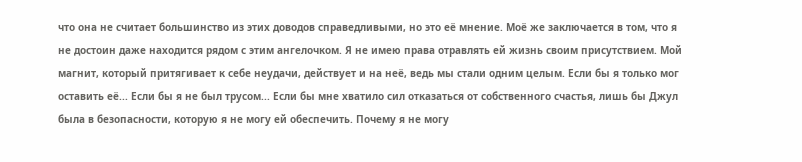что она не считает большинство из этих доводов справедливыми, но это её мнение. Моё же заключается в том, что я не достоин даже находится рядом с этим ангелочком. Я не имею права отравлять ей жизнь своим присутствием. Мой магнит, который притягивает к себе неудачи, действует и на неё, ведь мы стали одним целым. Если бы я только мог оставить её... Если бы я не был трусом... Если бы мне хватило сил отказаться от собственного счастья, лишь бы Джул была в безопасности, которую я не могу ей обеспечить. Почему я не могу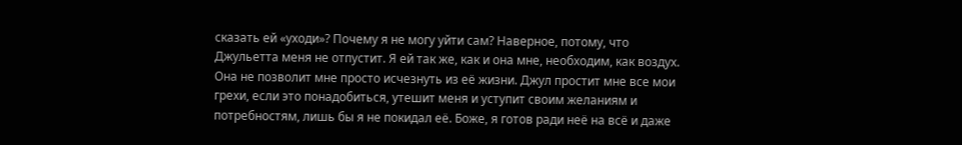сказать ей «уходи»? Почему я не могу уйти сам? Наверное, потому, что Джульетта меня не отпустит. Я ей так же, как и она мне, необходим, как воздух. Она не позволит мне просто исчезнуть из её жизни. Джул простит мне все мои грехи, если это понадобиться, утешит меня и уступит своим желаниям и потребностям, лишь бы я не покидал её. Боже, я готов ради неё на всё и даже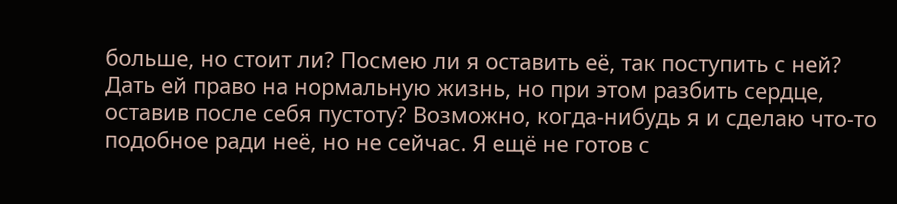больше, но стоит ли? Посмею ли я оставить её, так поступить с ней? Дать ей право на нормальную жизнь, но при этом разбить сердце, оставив после себя пустоту? Возможно, когда-нибудь я и сделаю что-то подобное ради неё, но не сейчас. Я ещё не готов с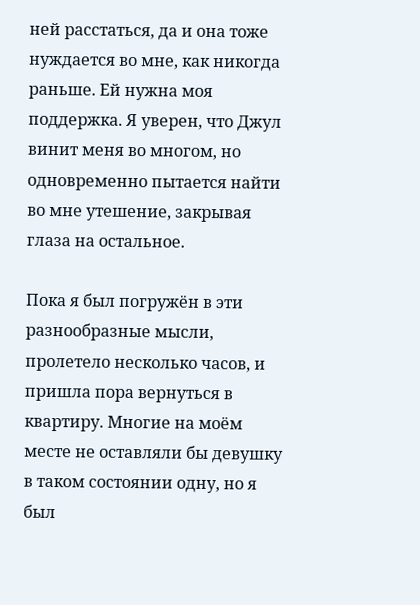ней расстаться, да и она тоже нуждается во мне, как никогда раньше. Ей нужна моя поддержка. Я уверен, что Джул винит меня во многом, но одновременно пытается найти во мне утешение, закрывая глаза на остальное.

Пока я был погружён в эти разнообразные мысли, пролетело несколько часов, и пришла пора вернуться в квартиру. Многие на моём месте не оставляли бы девушку в таком состоянии одну, но я был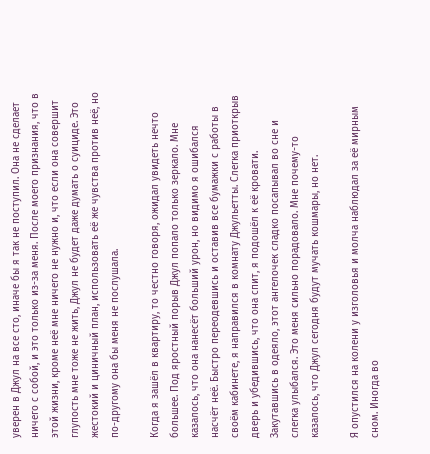уверен в Джул на все сто, иначе бы я так не поступил. Она не сделает ничего с собой, и это только из-за меня. После моего признания, что в этой жизни, кроме неё мне ничего не нужно и, что если она совершит глупость мне тоже не жить, Джул не будет даже думать о суициде. Это жестокий и циничный план, использовать её же чувства против неё, но по-другому она бы меня не послушала.

Когда я зашёл в квартиру, то честно говоря, ожидал увидеть нечто большее. Под яростный порыв Джул попало только зеркало. Мне казалось, что она нанесёт больший урон, но видимо я ошибался насчёт неё. Быстро переодевшись и оставив все бумажки с работы в своём кабинете, я направился в комнату Джульетты. Слегка приоткрыв дверь и убедившись, что она спит, я подошёл к её кровати. Закутавшись в одеяло, этот ангелочек сладко посапывал во сне и слегка улыбался. Это меня сильно порадовало. Мне почему-то казалось, что Джул сегодня будут мучать кошмары, но нет.

Я опустился на колени у изголовья и молча наблюдал за её мирным сном. Иногда во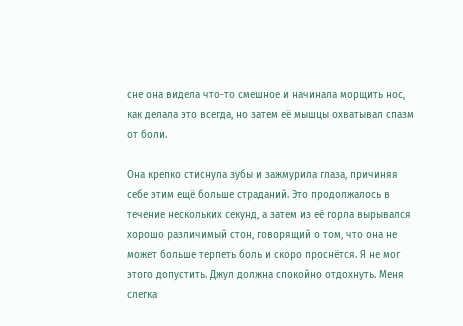сне она видела что-то смешное и начинала морщить нос, как делала это всегда, но затем её мышцы охватывал спазм от боли.

Она крепко стиснула зубы и зажмурила глаза, причиняя себе этим ещё больше страданий. Это продолжалось в течение нескольких секунд, а затем из её горла вырывался хорошо различимый стон, говорящий о том, что она не может больше терпеть боль и скоро проснётся. Я не мог этого допустить. Джул должна спокойно отдохнуть. Меня слегка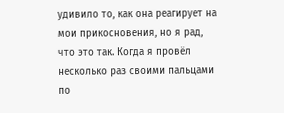удивило то, как она реагирует на мои прикосновения, но я рад, что это так. Когда я провёл несколько раз своими пальцами по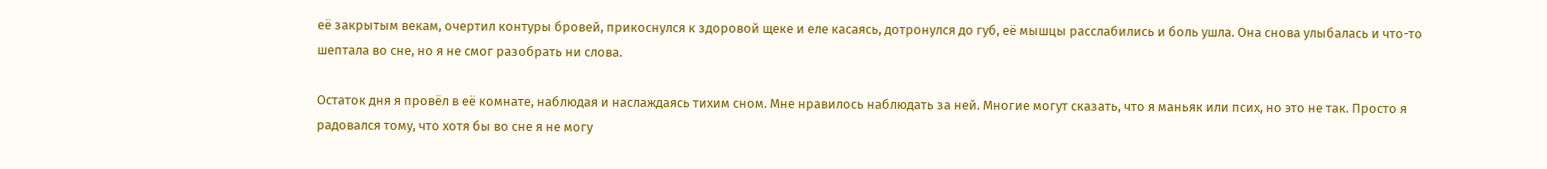её закрытым векам, очертил контуры бровей, прикоснулся к здоровой щеке и еле касаясь, дотронулся до губ, её мышцы расслабились и боль ушла. Она снова улыбалась и что-то шептала во сне, но я не смог разобрать ни слова.

Остаток дня я провёл в её комнате, наблюдая и наслаждаясь тихим сном. Мне нравилось наблюдать за ней. Многие могут сказать, что я маньяк или псих, но это не так. Просто я радовался тому, что хотя бы во сне я не могу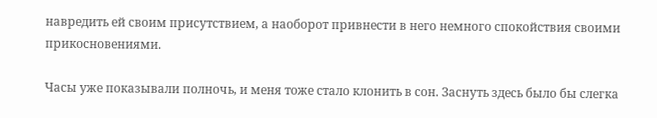навредить ей своим присутствием, а наоборот привнести в него немного спокойствия своими прикосновениями.

Часы уже показывали полночь, и меня тоже стало клонить в сон. Заснуть здесь было бы слегка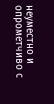неуместно и опрометчиво с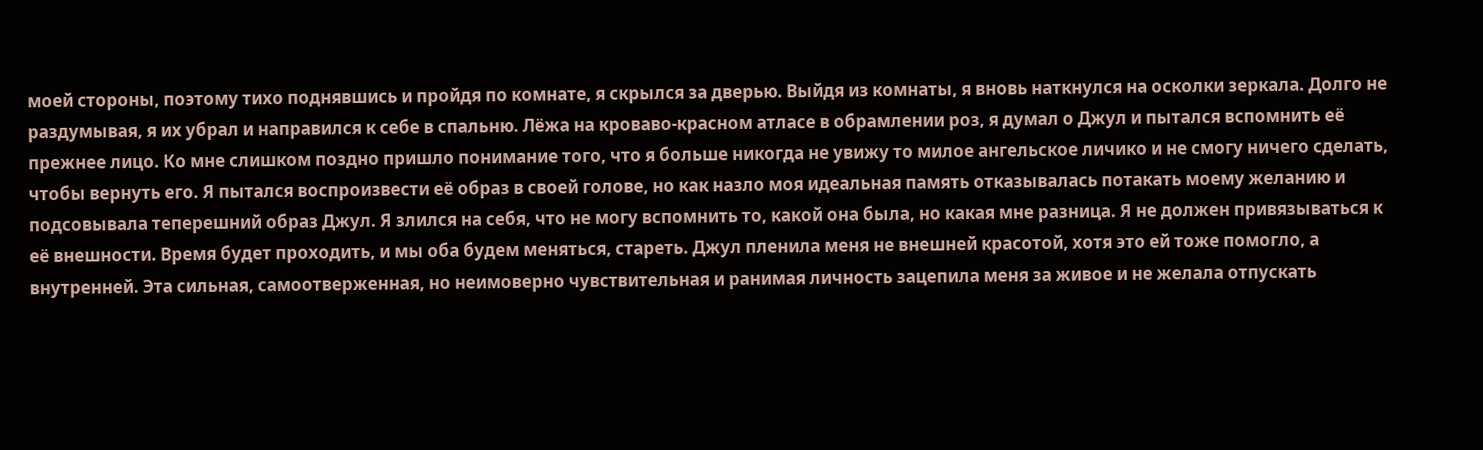моей стороны, поэтому тихо поднявшись и пройдя по комнате, я скрылся за дверью. Выйдя из комнаты, я вновь наткнулся на осколки зеркала. Долго не раздумывая, я их убрал и направился к себе в спальню. Лёжа на кроваво-красном атласе в обрамлении роз, я думал о Джул и пытался вспомнить её прежнее лицо. Ко мне слишком поздно пришло понимание того, что я больше никогда не увижу то милое ангельское личико и не смогу ничего сделать, чтобы вернуть его. Я пытался воспроизвести её образ в своей голове, но как назло моя идеальная память отказывалась потакать моему желанию и подсовывала теперешний образ Джул. Я злился на себя, что не могу вспомнить то, какой она была, но какая мне разница. Я не должен привязываться к её внешности. Время будет проходить, и мы оба будем меняться, стареть. Джул пленила меня не внешней красотой, хотя это ей тоже помогло, а внутренней. Эта сильная, самоотверженная, но неимоверно чувствительная и ранимая личность зацепила меня за живое и не желала отпускать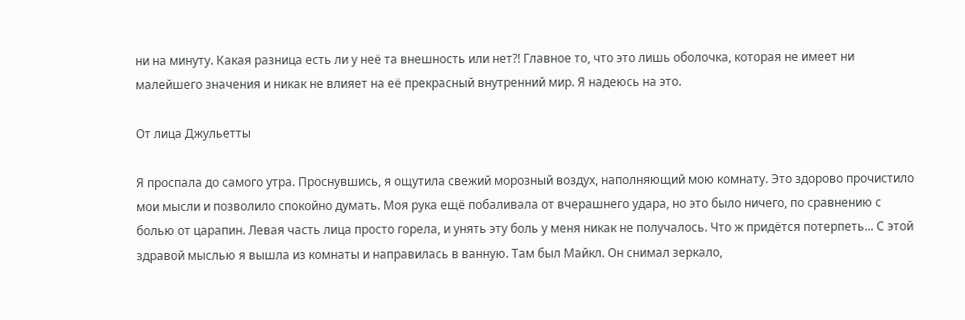ни на минуту. Какая разница есть ли у неё та внешность или нет?! Главное то, что это лишь оболочка, которая не имеет ни малейшего значения и никак не влияет на её прекрасный внутренний мир. Я надеюсь на это.

От лица Джульетты

Я проспала до самого утра. Проснувшись, я ощутила свежий морозный воздух, наполняющий мою комнату. Это здорово прочистило мои мысли и позволило спокойно думать. Моя рука ещё побаливала от вчерашнего удара, но это было ничего, по сравнению с болью от царапин. Левая часть лица просто горела, и унять эту боль у меня никак не получалось. Что ж придётся потерпеть... С этой здравой мыслью я вышла из комнаты и направилась в ванную. Там был Майкл. Он снимал зеркало,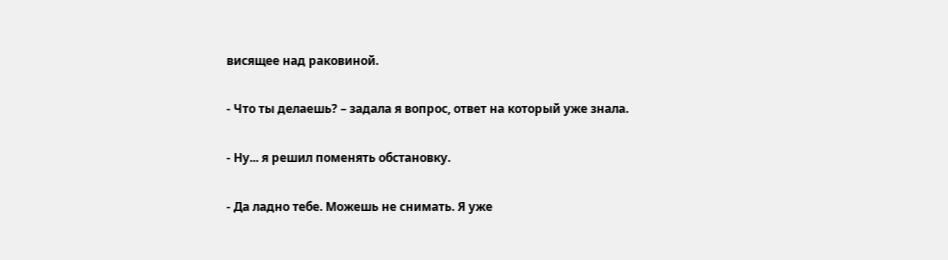висящее над раковиной.

- Что ты делаешь? – задала я вопрос, ответ на который уже знала.

- Ну... я решил поменять обстановку.

- Да ладно тебе. Можешь не снимать. Я уже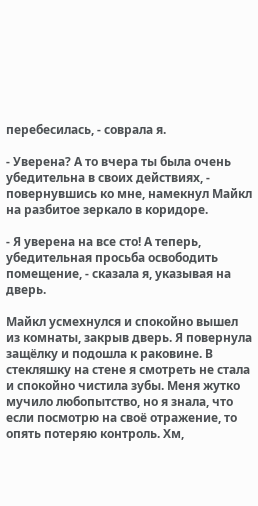перебесилась, - соврала я.

- Уверена? А то вчера ты была очень убедительна в своих действиях, - повернувшись ко мне, намекнул Майкл на разбитое зеркало в коридоре.

- Я уверена на все сто! А теперь, убедительная просьба освободить помещение, - сказала я, указывая на дверь.

Майкл усмехнулся и спокойно вышел из комнаты, закрыв дверь. Я повернула защёлку и подошла к раковине. В стекляшку на стене я смотреть не стала и спокойно чистила зубы. Меня жутко мучило любопытство, но я знала, что если посмотрю на своё отражение, то опять потеряю контроль. Хм,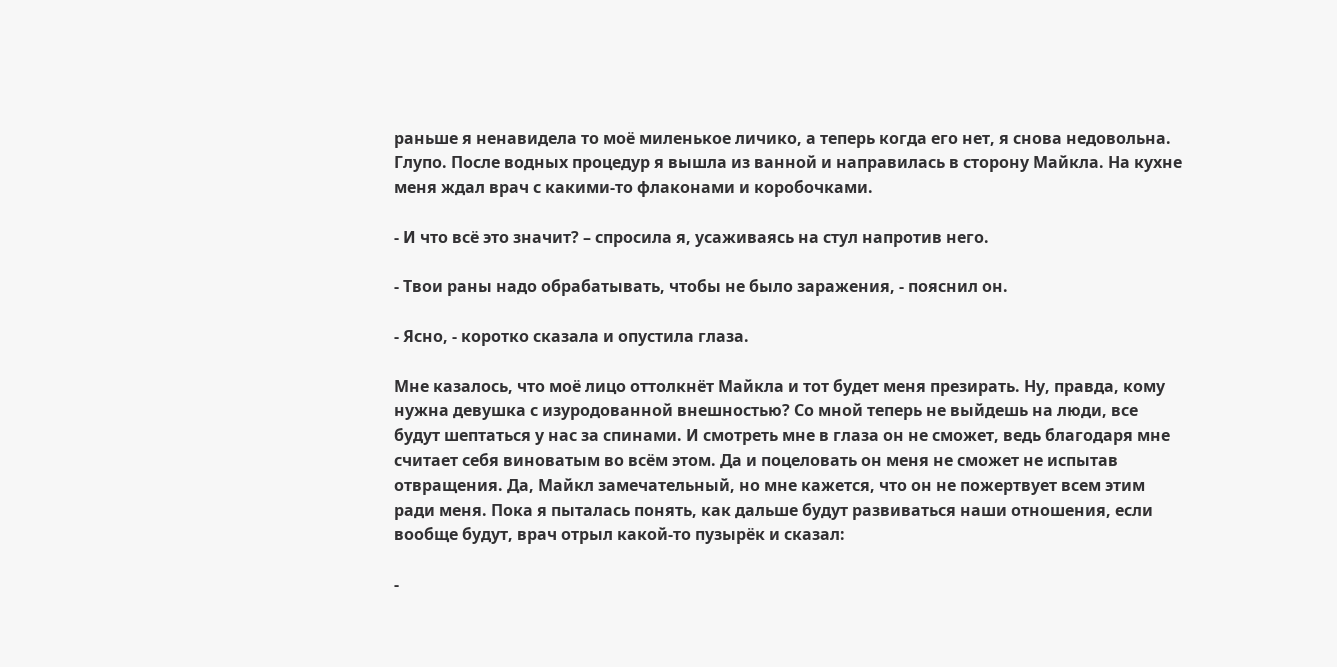раньше я ненавидела то моё миленькое личико, а теперь когда его нет, я снова недовольна. Глупо. После водных процедур я вышла из ванной и направилась в сторону Майкла. На кухне меня ждал врач с какими-то флаконами и коробочками.

- И что всё это значит? – спросила я, усаживаясь на стул напротив него.

- Твои раны надо обрабатывать, чтобы не было заражения, - пояснил он.

- Ясно, - коротко сказала и опустила глаза.

Мне казалось, что моё лицо оттолкнёт Майкла и тот будет меня презирать. Ну, правда, кому нужна девушка с изуродованной внешностью? Со мной теперь не выйдешь на люди, все будут шептаться у нас за спинами. И смотреть мне в глаза он не сможет, ведь благодаря мне считает себя виноватым во всём этом. Да и поцеловать он меня не сможет не испытав отвращения. Да, Майкл замечательный, но мне кажется, что он не пожертвует всем этим ради меня. Пока я пыталась понять, как дальше будут развиваться наши отношения, если вообще будут, врач отрыл какой-то пузырёк и сказал:

-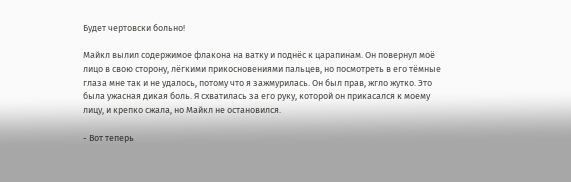Будет чертовски больно!

Майкл вылил содержимое флакона на ватку и поднёс к царапинам. Он повернул моё лицо в свою сторону, лёгкими прикосновениями пальцев, но посмотреть в его тёмные глаза мне так и не удалось, потому что я зажмурилась. Он был прав, жгло жутко. Это была ужасная дикая боль. Я схватилась за его руку, которой он прикасался к моему лицу, и крепко сжала, но Майкл не остановился.

- Вот теперь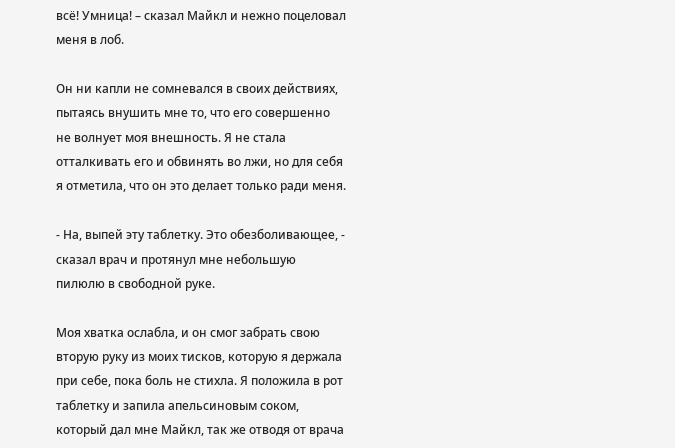всё! Умница! – сказал Майкл и нежно поцеловал меня в лоб.

Он ни капли не сомневался в своих действиях, пытаясь внушить мне то, что его совершенно не волнует моя внешность. Я не стала отталкивать его и обвинять во лжи, но для себя я отметила, что он это делает только ради меня.

- На, выпей эту таблетку. Это обезболивающее, - сказал врач и протянул мне небольшую пилюлю в свободной руке.

Моя хватка ослабла, и он смог забрать свою вторую руку из моих тисков, которую я держала при себе, пока боль не стихла. Я положила в рот таблетку и запила апельсиновым соком, который дал мне Майкл, так же отводя от врача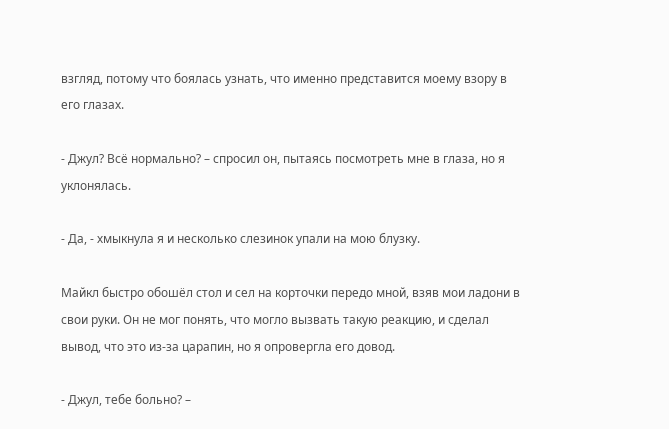взгляд, потому что боялась узнать, что именно представится моему взору в его глазах.

- Джул? Всё нормально? – спросил он, пытаясь посмотреть мне в глаза, но я уклонялась.

- Да, - хмыкнула я и несколько слезинок упали на мою блузку.

Майкл быстро обошёл стол и сел на корточки передо мной, взяв мои ладони в свои руки. Он не мог понять, что могло вызвать такую реакцию, и сделал вывод, что это из-за царапин, но я опровергла его довод.

- Джул, тебе больно? –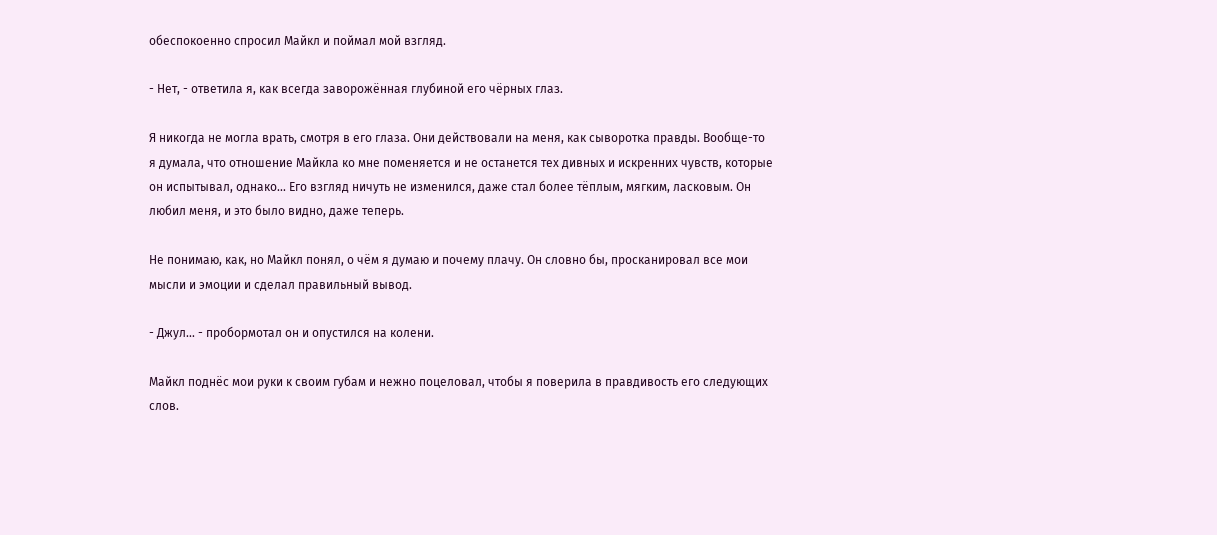обеспокоенно спросил Майкл и поймал мой взгляд.

- Нет, - ответила я, как всегда заворожённая глубиной его чёрных глаз.

Я никогда не могла врать, смотря в его глаза. Они действовали на меня, как сыворотка правды. Вообще-то я думала, что отношение Майкла ко мне поменяется и не останется тех дивных и искренних чувств, которые он испытывал, однако... Его взгляд ничуть не изменился, даже стал более тёплым, мягким, ласковым. Он любил меня, и это было видно, даже теперь.

Не понимаю, как, но Майкл понял, о чём я думаю и почему плачу. Он словно бы, просканировал все мои мысли и эмоции и сделал правильный вывод.

- Джул... - пробормотал он и опустился на колени.

Майкл поднёс мои руки к своим губам и нежно поцеловал, чтобы я поверила в правдивость его следующих слов.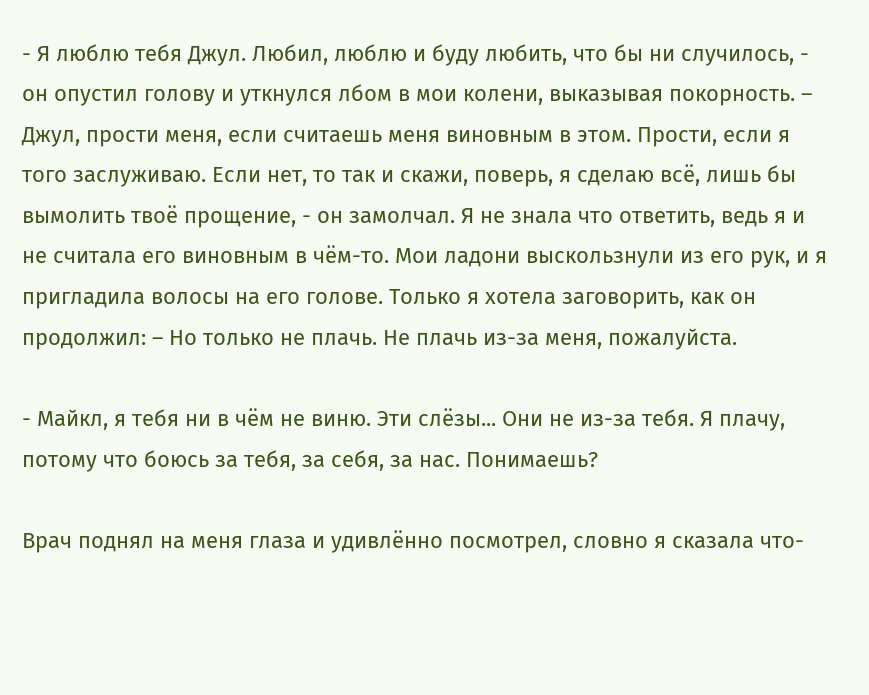- Я люблю тебя Джул. Любил, люблю и буду любить, что бы ни случилось, - он опустил голову и уткнулся лбом в мои колени, выказывая покорность. – Джул, прости меня, если считаешь меня виновным в этом. Прости, если я того заслуживаю. Если нет, то так и скажи, поверь, я сделаю всё, лишь бы вымолить твоё прощение, - он замолчал. Я не знала что ответить, ведь я и не считала его виновным в чём-то. Мои ладони выскользнули из его рук, и я пригладила волосы на его голове. Только я хотела заговорить, как он продолжил: – Но только не плачь. Не плачь из-за меня, пожалуйста.

- Майкл, я тебя ни в чём не виню. Эти слёзы... Они не из-за тебя. Я плачу, потому что боюсь за тебя, за себя, за нас. Понимаешь?

Врач поднял на меня глаза и удивлённо посмотрел, словно я сказала что-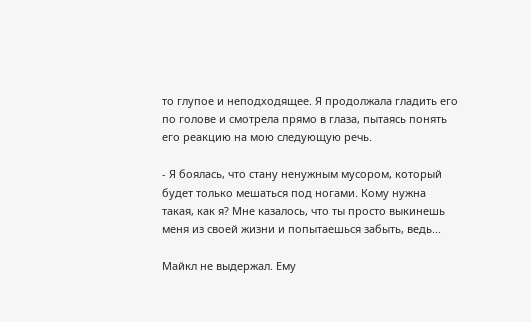то глупое и неподходящее. Я продолжала гладить его по голове и смотрела прямо в глаза, пытаясь понять его реакцию на мою следующую речь.

- Я боялась, что стану ненужным мусором, который будет только мешаться под ногами. Кому нужна такая, как я? Мне казалось, что ты просто выкинешь меня из своей жизни и попытаешься забыть, ведь...

Майкл не выдержал. Ему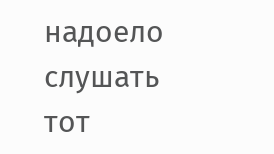надоело слушать тот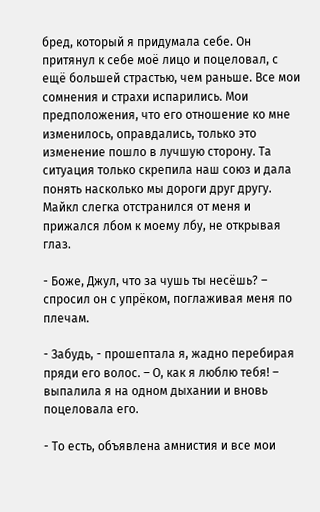бред, который я придумала себе. Он притянул к себе моё лицо и поцеловал, с ещё большей страстью, чем раньше. Все мои сомнения и страхи испарились. Мои предположения, что его отношение ко мне изменилось, оправдались, только это изменение пошло в лучшую сторону. Та ситуация только скрепила наш союз и дала понять насколько мы дороги друг другу. Майкл слегка отстранился от меня и прижался лбом к моему лбу, не открывая глаз.

- Боже, Джул, что за чушь ты несёшь? – спросил он с упрёком, поглаживая меня по плечам.

- Забудь, - прошептала я, жадно перебирая пряди его волос. – О, как я люблю тебя! – выпалила я на одном дыхании и вновь поцеловала его.

- То есть, объявлена амнистия и все мои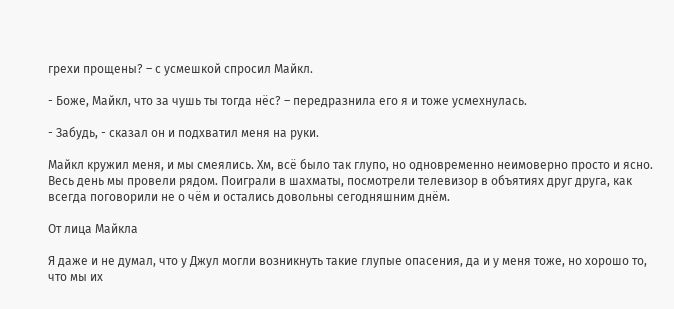грехи прощены? – с усмешкой спросил Майкл.

- Боже, Майкл, что за чушь ты тогда нёс? – передразнила его я и тоже усмехнулась.

- Забудь, - сказал он и подхватил меня на руки.

Майкл кружил меня, и мы смеялись. Хм, всё было так глупо, но одновременно неимоверно просто и ясно. Весь день мы провели рядом. Поиграли в шахматы, посмотрели телевизор в объятиях друг друга, как всегда поговорили не о чём и остались довольны сегодняшним днём.

От лица Майкла

Я даже и не думал, что у Джул могли возникнуть такие глупые опасения, да и у меня тоже, но хорошо то, что мы их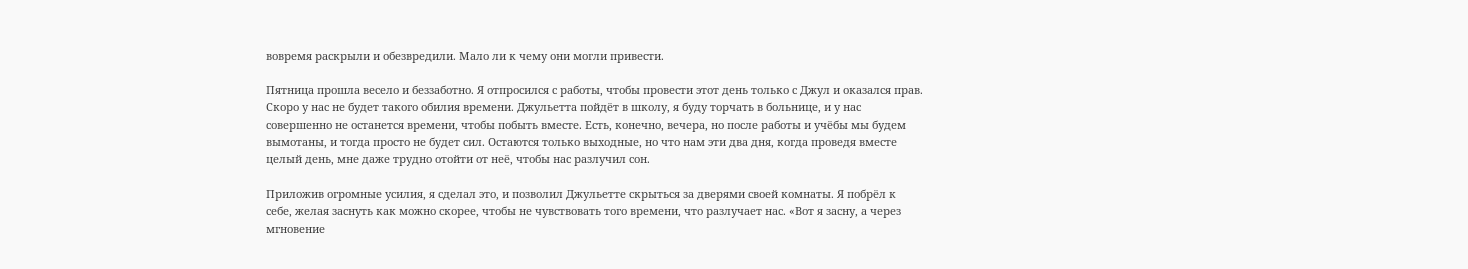вовремя раскрыли и обезвредили. Мало ли к чему они могли привести.

Пятница прошла весело и беззаботно. Я отпросился с работы, чтобы провести этот день только с Джул и оказался прав. Скоро у нас не будет такого обилия времени. Джульетта пойдёт в школу, я буду торчать в больнице, и у нас совершенно не останется времени, чтобы побыть вместе. Есть, конечно, вечера, но после работы и учёбы мы будем вымотаны, и тогда просто не будет сил. Остаются только выходные, но что нам эти два дня, когда проведя вместе целый день, мне даже трудно отойти от неё, чтобы нас разлучил сон.

Приложив огромные усилия, я сделал это, и позволил Джульетте скрыться за дверями своей комнаты. Я побрёл к себе, желая заснуть как можно скорее, чтобы не чувствовать того времени, что разлучает нас. «Вот я засну, а через мгновение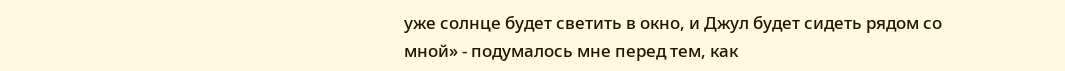уже солнце будет светить в окно, и Джул будет сидеть рядом со мной» - подумалось мне перед тем, как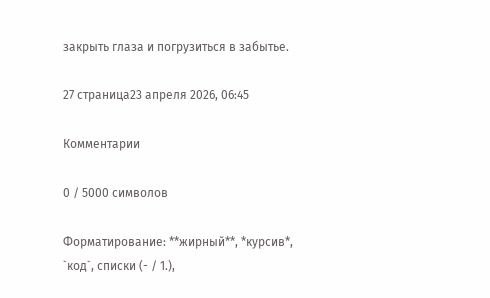закрыть глаза и погрузиться в забытье.

27 страница23 апреля 2026, 06:45

Комментарии

0 / 5000 символов

Форматирование: **жирный**, *курсив*, `код`, списки (- / 1.),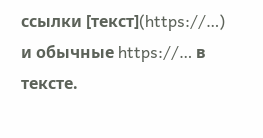ссылки [текст](https://…) и обычные https://… в тексте.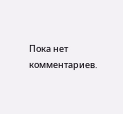Пока нет комментариев.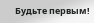Будьте первым!